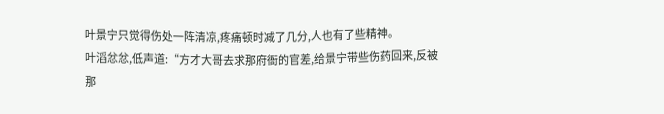叶景宁只觉得伤处一阵清凉,疼痛顿时减了几分,人也有了些精神。
叶滔忿忿,低声道:“方才大哥去求那府衙的官差,给景宁带些伤药回来,反被那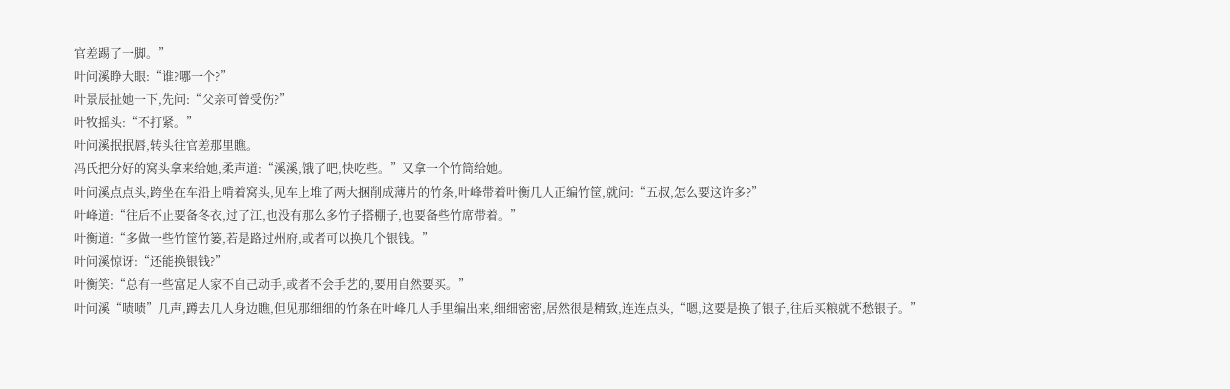官差踢了一脚。”
叶问溪睁大眼:“谁?哪一个?”
叶景辰扯她一下,先问:“父亲可曾受伤?”
叶牧摇头:“不打紧。”
叶问溪抿抿唇,转头往官差那里瞧。
冯氏把分好的窝头拿来给她,柔声道:“溪溪,饿了吧,快吃些。”又拿一个竹筒给她。
叶问溪点点头,跨坐在车沿上啃着窝头,见车上堆了两大捆削成薄片的竹条,叶峰带着叶衡几人正编竹筐,就问:“五叔,怎么要这许多?”
叶峰道:“往后不止要备冬衣,过了江,也没有那么多竹子搭棚子,也要备些竹席带着。”
叶衡道:“多做一些竹筐竹篓,若是路过州府,或者可以换几个银钱。”
叶问溪惊讶:“还能换银钱?”
叶衡笑:“总有一些富足人家不自己动手,或者不会手艺的,要用自然要买。”
叶问溪“啧啧”几声,蹲去几人身边瞧,但见那细细的竹条在叶峰几人手里编出来,细细密密,居然很是精致,连连点头,“嗯,这要是换了银子,往后买粮就不愁银子。”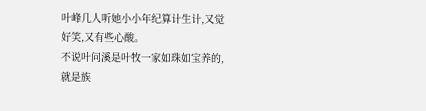叶峰几人听她小小年纪算计生计,又觉好笑,又有些心酸。
不说叶问溪是叶牧一家如珠如宝养的,就是族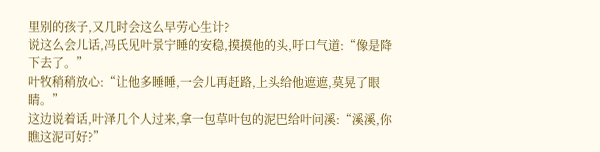里别的孩子,又几时会这么早劳心生计?
说这么会儿话,冯氏见叶景宁睡的安稳,摸摸他的头,吁口气道:“像是降下去了。”
叶牧稍稍放心:“让他多睡睡,一会儿再赶路,上头给他遮遮,莫晃了眼睛。”
这边说着话,叶泽几个人过来,拿一包草叶包的泥巴给叶问溪:“溪溪,你瞧这泥可好?”